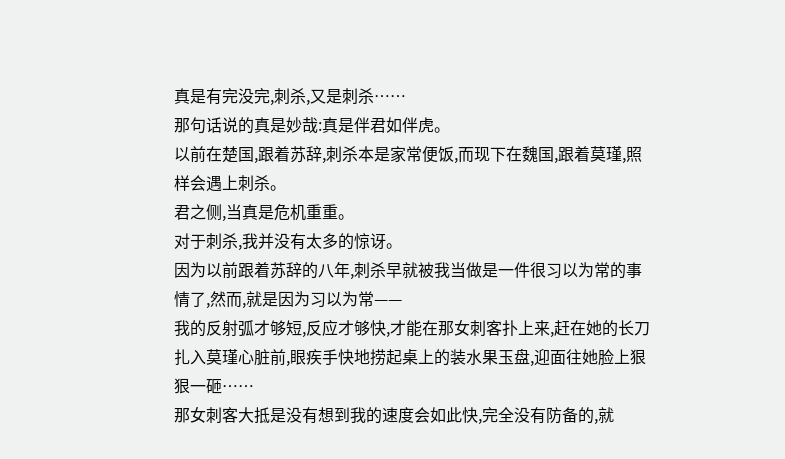真是有完没完,刺杀,又是刺杀……
那句话说的真是妙哉:真是伴君如伴虎。
以前在楚国,跟着苏辞,刺杀本是家常便饭,而现下在魏国,跟着莫瑾,照样会遇上刺杀。
君之侧,当真是危机重重。
对于刺杀,我并没有太多的惊讶。
因为以前跟着苏辞的八年,刺杀早就被我当做是一件很习以为常的事情了,然而,就是因为习以为常——
我的反射弧才够短,反应才够快,才能在那女刺客扑上来,赶在她的长刀扎入莫瑾心脏前,眼疾手快地捞起桌上的装水果玉盘,迎面往她脸上狠狠一砸……
那女刺客大抵是没有想到我的速度会如此快,完全没有防备的,就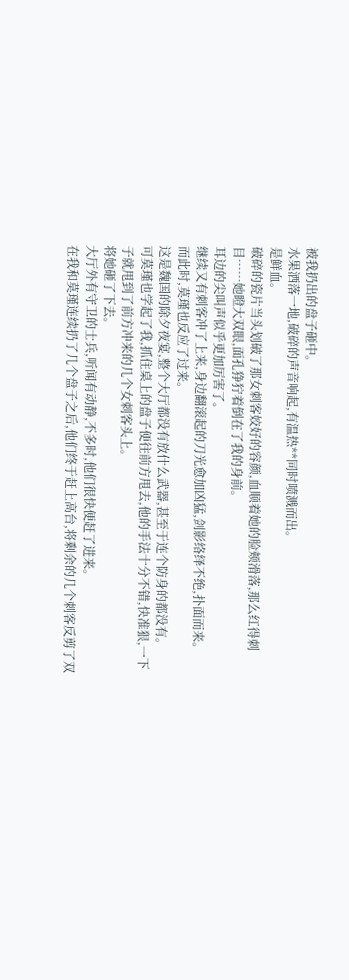被我扔出的盘子砸中。
水果洒落一地,破碎的声音响起,有温热**同时喷溅而出。
是鲜血。
破碎的瓷片当头划破了那女刺客姣好的容颜,血顺着她的脸颊滑落,那么红得刺目……她瞪大双眼,面孔狰狞着倒在了我的身前。
耳边的尖叫声似乎更加厉害了。
继续又有刺客冲了上来,身边翻滚起的刀光愈加凶猛,剑影络绎不绝,扑面而来。
而此时,莫瑾也反应了过来。
这是魏国的除夕夜宴,整个大厅都没有放什么武器,甚至于连个防身的都没有。
可莫瑾也学起了我,抓住桌上的盘子便往前方甩去,他的手法十分不错,快准狠,一下子就甩到了前方冲来的几个女刺客头上。
将她砸了下去。
大厅外有守卫的士兵,听闻有动静,不多时,他们很快便赶了进来。
在我和莫瑾连续扔了几个盘子之后,他们终于赶上高台,将剩余的几个刺客反剪了双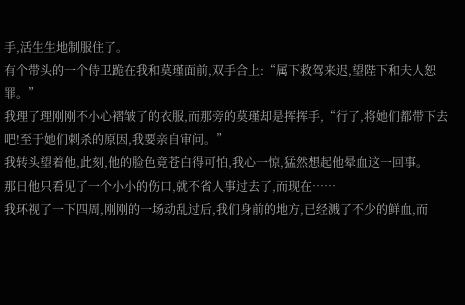手,活生生地制服住了。
有个带头的一个侍卫跪在我和莫瑾面前,双手合上:“属下救驾来迟,望陛下和夫人恕罪。”
我理了理刚刚不小心褶皱了的衣服,而那旁的莫瑾却是挥挥手,“行了,将她们都带下去吧!至于她们刺杀的原因,我要亲自审问。”
我转头望着他,此刻,他的脸色竟苍白得可怕,我心一惊,猛然想起他晕血这一回事。
那日他只看见了一个小小的伤口,就不省人事过去了,而现在……
我环视了一下四周,刚刚的一场动乱过后,我们身前的地方,已经溅了不少的鲜血,而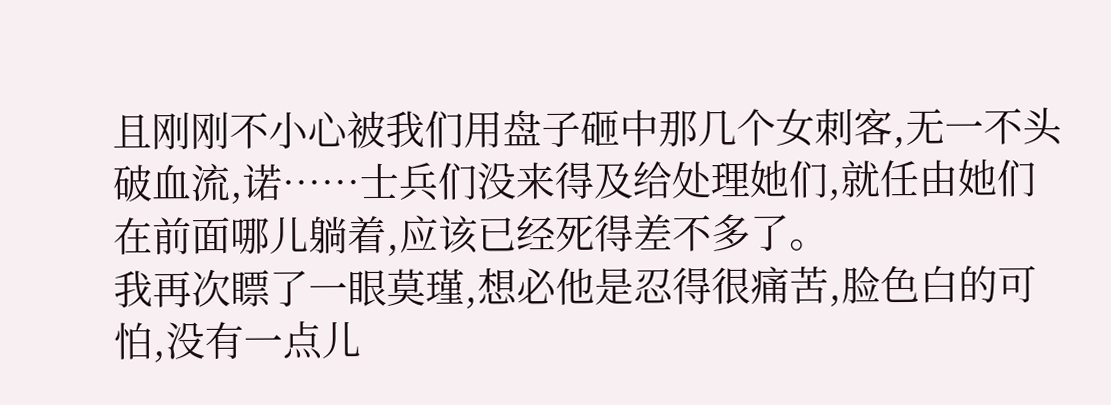且刚刚不小心被我们用盘子砸中那几个女刺客,无一不头破血流,诺……士兵们没来得及给处理她们,就任由她们在前面哪儿躺着,应该已经死得差不多了。
我再次瞟了一眼莫瑾,想必他是忍得很痛苦,脸色白的可怕,没有一点儿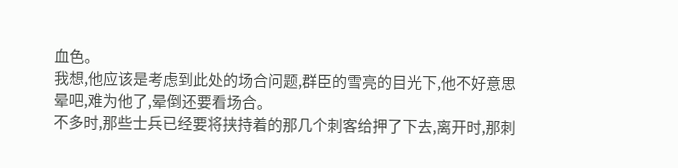血色。
我想,他应该是考虑到此处的场合问题,群臣的雪亮的目光下,他不好意思晕吧,难为他了,晕倒还要看场合。
不多时,那些士兵已经要将挟持着的那几个刺客给押了下去,离开时,那刺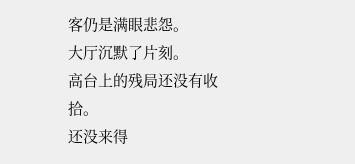客仍是满眼悲怨。
大厅沉默了片刻。
高台上的残局还没有收拾。
还没来得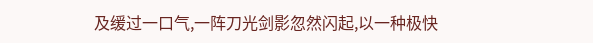及缓过一口气,一阵刀光剑影忽然闪起,以一种极快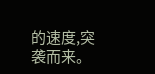的速度,突袭而来。